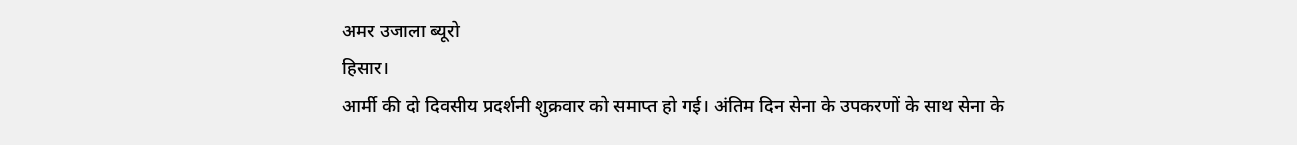अमर उजाला ब्यूरो
हिसार।
आर्मी की दो दिवसीय प्रदर्शनी शुक्रवार को समाप्त हो गई। अंतिम दिन सेना के उपकरणों के साथ सेना के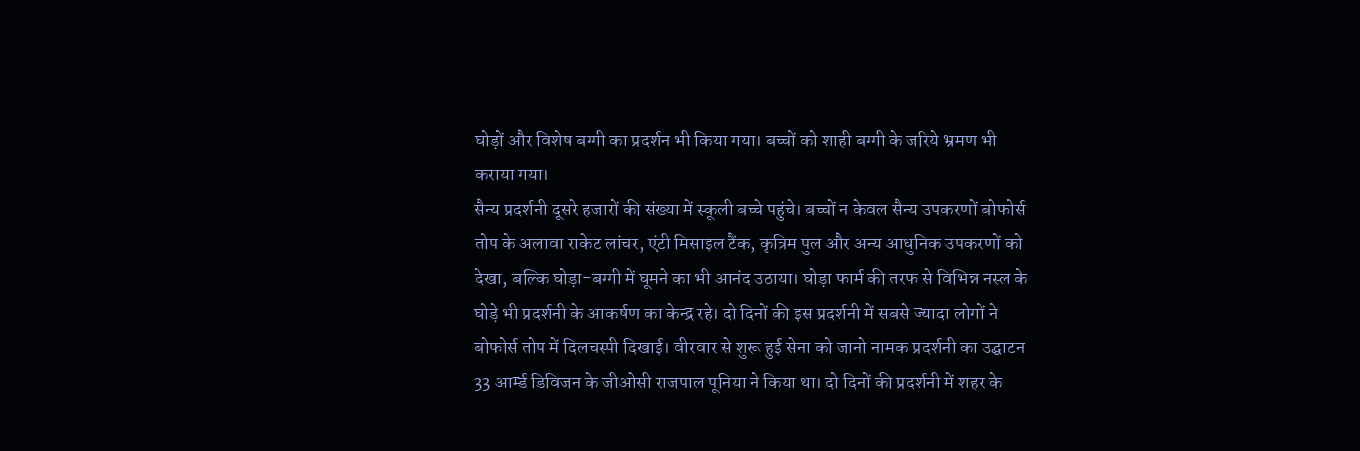घोड़ों और विशेष बग्गी का प्रदर्शन भी किया गया। बच्चों को शाही बग्गी के जरिये भ्रमण भी कराया गया।
सैन्य प्रदर्शनी दूसरे हजारों की संख्या में स्कूली बच्चे पहुंचे। बच्चों न केवल सैन्य उपकरणों बोफोर्स तोप के अलावा राकेट लांचर, एंटी मिसाइल टैंक, कृत्रिम पुल और अन्य आधुनिक उपकरणों को देखा, बल्कि घोड़ा-बग्गी में घूमने का भी आनंद उठाया। घोड़ा फार्म की तरफ से विभिन्न नस्ल के घोड़े भी प्रदर्शनी के आकर्षण का केन्द्र रहे। दो दिनों की इस प्रदर्शनी में सबसे ज्यादा लोगों ने बोफोर्स तोप में दिलचस्पी दिखाई। वीरवार से शुरू हुई सेना को जानो नामक प्रदर्शनी का उद्घाटन 33 आर्म्ड डिविजन के जीओसी राजपाल पूनिया ने किया था। दो दिनों की प्रदर्शनी में शहर के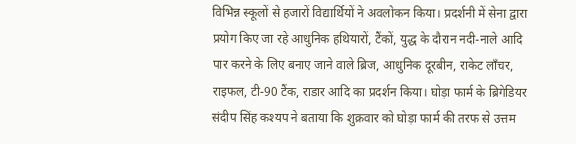विभिन्न स्कूलों से हजारों विद्यार्थियों ने अवलोकन किया। प्रदर्शनी में सेना द्वारा प्रयोग किए जा रहे आधुनिक हथियारों, टैंकों, युद्ध के दौरान नदी-नाले आदि पार करने के लिए बनाए जाने वाले ब्रिज, आधुनिक दूरबीन, राकेट लॉंचर, राइफल, टी-90 टैंक, राडार आदि का प्रदर्शन किया। घोड़ा फार्म के ब्रिगेडियर संदीप सिंह कश्यप ने बताया कि शुक्रवार को घोड़ा फार्म की तरफ से उत्तम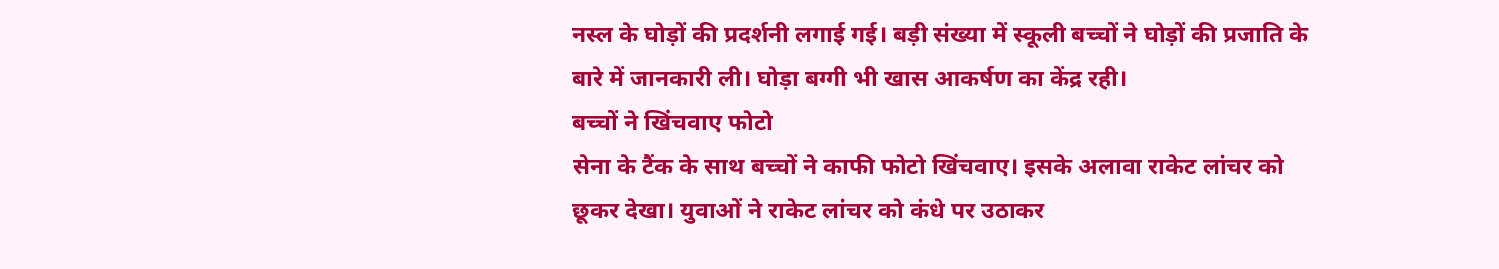नस्ल के घोड़ों की प्रदर्शनी लगाई गई। बड़ी संख्या में स्कूली बच्चों ने घोड़ों की प्रजाति के बारे में जानकारी ली। घोड़ा बग्गी भी खास आकर्षण का केंद्र रही।
बच्चों ने खिंचवाए फोटो
सेना के टैंक के साथ बच्चों ने काफी फोटो खिंचवाए। इसके अलावा राकेट लांचर को छूकर देखा। युवाओं ने राकेट लांचर को कंधे पर उठाकर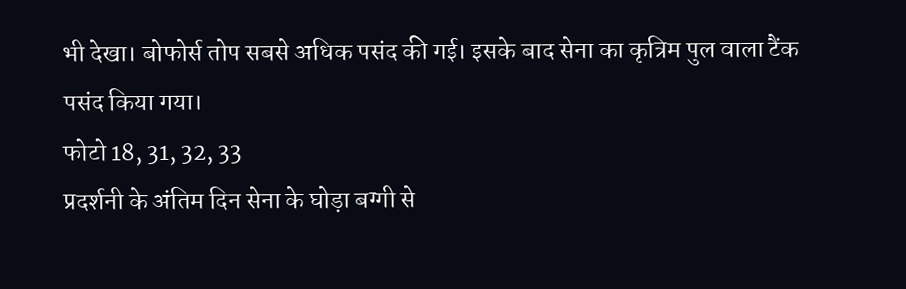भी देखा। बोफोर्स तोप सबसे अधिक पसंद की गई। इसके बाद सेना का कृत्रिम पुल वाला टैंक पसंद किया गया।
फोटो 18, 31, 32, 33
प्रदर्शनी के अंतिम दिन सेना के घोड़ा बग्गी से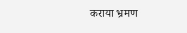कराया भ्रमण